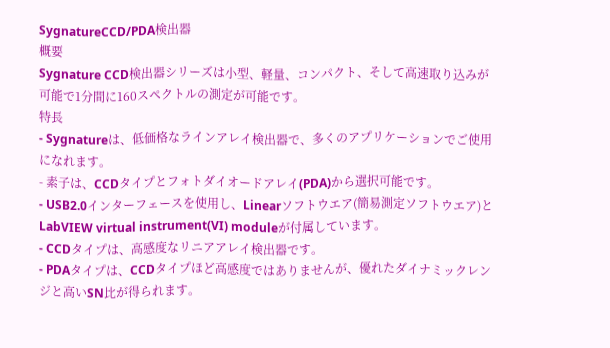SygnatureCCD/PDA検出器
概要
Sygnature CCD検出器シリーズは小型、軽量、コンパクト、そして高速取り込みが可能で1分間に160スペクトルの測定が可能です。
特長
- Sygnatureは、低価格なラインアレイ検出器で、多くのアプリケーションでご使用になれます。
- 素子は、CCDタイプとフォトダイオードアレイ(PDA)から選択可能です。
- USB2.0インターフェースを使用し、Linearソフトウエア(簡易測定ソフトウエア)とLabVIEW virtual instrument(VI) moduleが付属しています。
- CCDタイプは、高感度なリニアアレイ検出器です。
- PDAタイプは、CCDタイプほど高感度ではありませんが、優れたダイナミックレンジと高いSN比が得られます。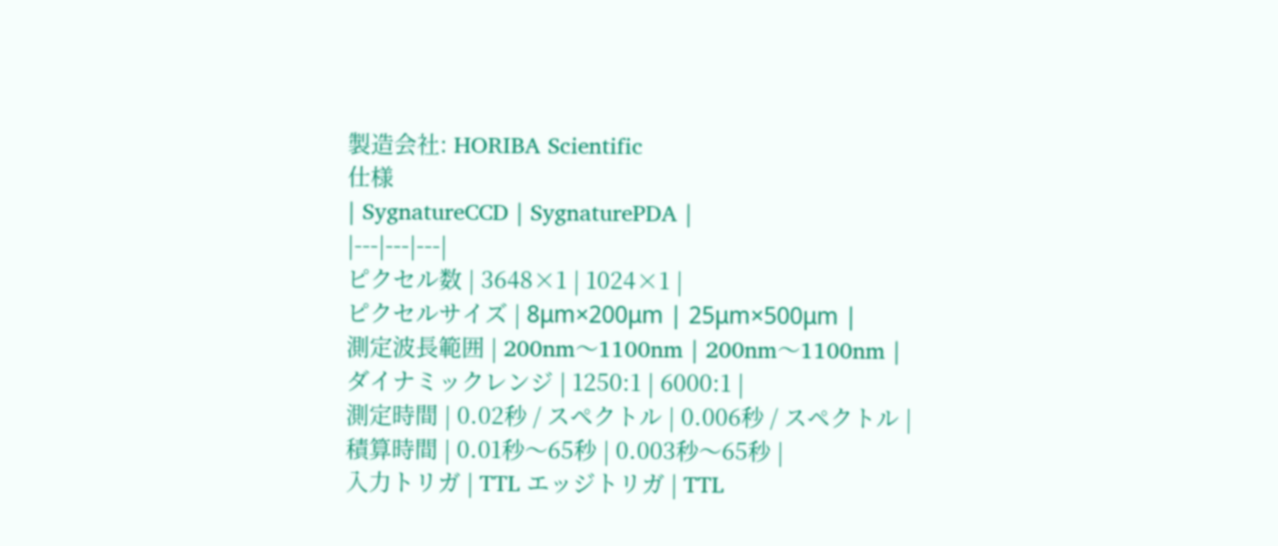製造会社: HORIBA Scientific
仕様
| SygnatureCCD | SygnaturePDA |
|---|---|---|
ピクセル数 | 3648×1 | 1024×1 |
ピクセルサイズ | 8μm×200μm | 25μm×500μm |
測定波長範囲 | 200nm〜1100nm | 200nm〜1100nm |
ダイナミックレンジ | 1250:1 | 6000:1 |
測定時間 | 0.02秒 / スペクトル | 0.006秒 / スペクトル |
積算時間 | 0.01秒〜65秒 | 0.003秒〜65秒 |
入力トリガ | TTL エッジトリガ | TTL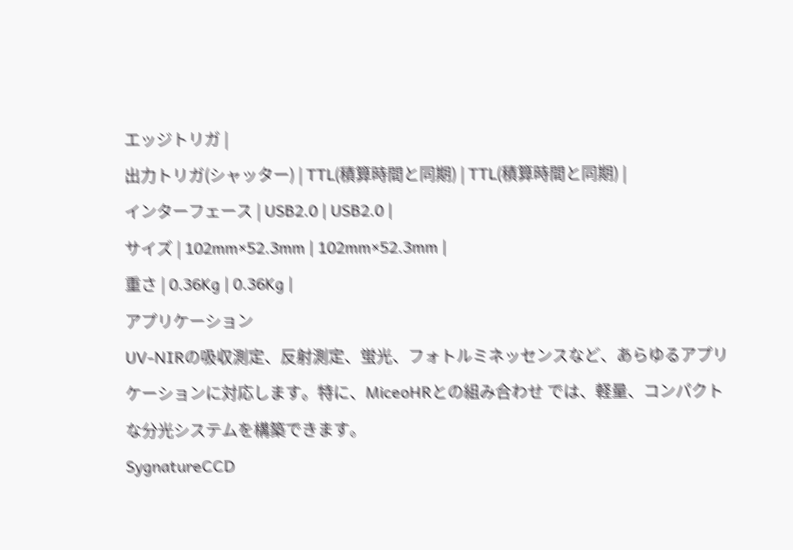エッジトリガ |
出力トリガ(シャッター) | TTL(積算時間と同期) | TTL(積算時間と同期) |
インターフェース | USB2.0 | USB2.0 |
サイズ | 102mm×52.3mm | 102mm×52.3mm |
重さ | 0.36Kg | 0.36Kg |
アプリケーション
UV-NIRの吸収測定、反射測定、蛍光、フォトルミネッセンスなど、あらゆるアプリケーションに対応します。特に、MiceoHRとの組み合わせ では、軽量、コンパクトな分光システムを構築できます。
SygnatureCCD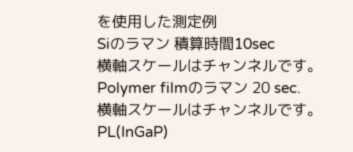を使用した測定例
Siのラマン 積算時間10sec
横軸スケールはチャンネルです。
Polymer filmのラマン 20 sec.
横軸スケールはチャンネルです。
PL(InGaP)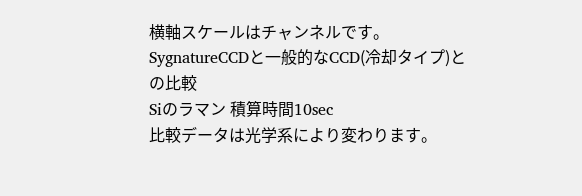横軸スケールはチャンネルです。
SygnatureCCDと一般的なCCD(冷却タイプ)との比較
Siのラマン 積算時間10sec
比較データは光学系により変わります。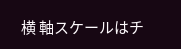横 軸スケールはチ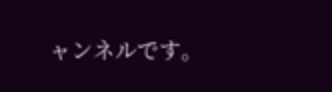ャンネルです。